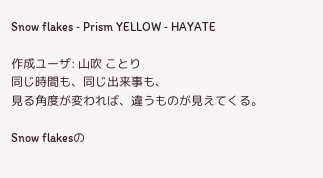Snow flakes ‐ Prism YELLOW ‐ HAYATE

作成ユーザ: 山吹 ことり
同じ時間も、同じ出来事も、
見る角度が変われば、違うものが見えてくる。

Snow flakesの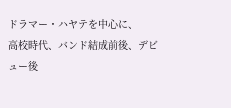ドラマー・ハヤテを中心に、
高校時代、バンド結成前後、デビュー後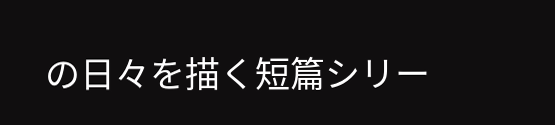の日々を描く短篇シリー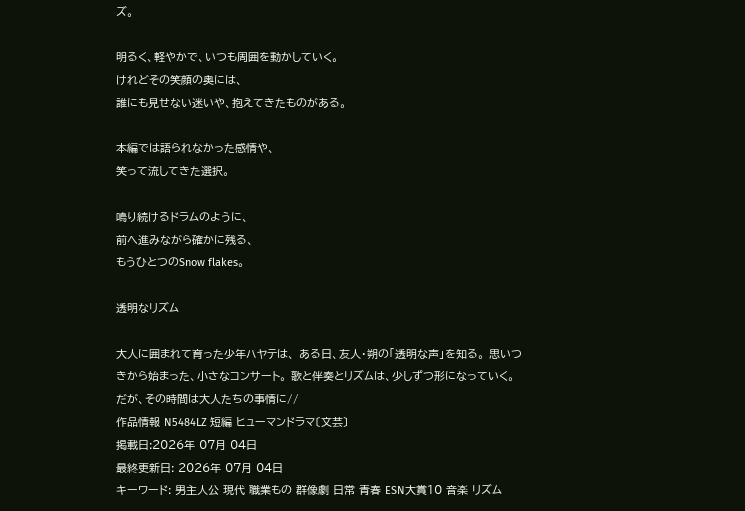ズ。

明るく、軽やかで、いつも周囲を動かしていく。
けれどその笑顔の奥には、
誰にも見せない迷いや、抱えてきたものがある。

本編では語られなかった感情や、
笑って流してきた選択。

鳴り続けるドラムのように、
前へ進みながら確かに残る、
もうひとつのSnow flakes。

透明なリズム

大人に囲まれて育った少年ハヤテは、 ある日、友人・朔の「透明な声」を知る。 思いつきから始まった、小さなコンサート。 歌と伴奏とリズムは、少しずつ形になっていく。 だが、その時間は大人たちの事情に//
作品情報 N5484LZ 短編 ヒューマンドラマ〔文芸〕
掲載日:2026年 07月 04日
最終更新日: 2026年 07月 04日
キーワード: 男主人公 現代 職業もの 群像劇 日常 青春 ESN大賞10 音楽 リズム